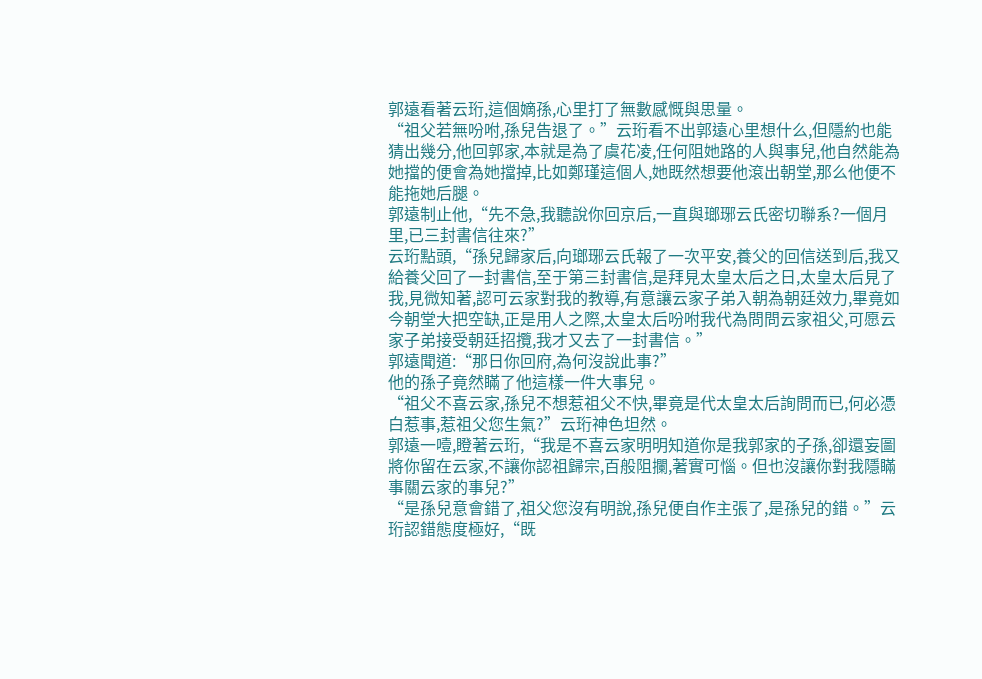郭遠看著云珩,這個嫡孫,心里打了無數感慨與思量。
“祖父若無吩咐,孫兒告退了。”云珩看不出郭遠心里想什么,但隱約也能猜出幾分,他回郭家,本就是為了虞花凌,任何阻她路的人與事兒,他自然能為她擋的便會為她擋掉,比如鄭瑾這個人,她既然想要他滾出朝堂,那么他便不能拖她后腿。
郭遠制止他,“先不急,我聽說你回京后,一直與瑯琊云氏密切聯系?一個月里,已三封書信往來?”
云珩點頭,“孫兒歸家后,向瑯琊云氏報了一次平安,養父的回信送到后,我又給養父回了一封書信,至于第三封書信,是拜見太皇太后之日,太皇太后見了我,見微知著,認可云家對我的教導,有意讓云家子弟入朝為朝廷效力,畢竟如今朝堂大把空缺,正是用人之際,太皇太后吩咐我代為問問云家祖父,可愿云家子弟接受朝廷招攬,我才又去了一封書信。”
郭遠聞道:“那日你回府,為何沒說此事?”
他的孫子竟然瞞了他這樣一件大事兒。
“祖父不喜云家,孫兒不想惹祖父不快,畢竟是代太皇太后詢問而已,何必憑白惹事,惹祖父您生氣?”云珩神色坦然。
郭遠一噎,瞪著云珩,“我是不喜云家明明知道你是我郭家的子孫,卻還妄圖將你留在云家,不讓你認祖歸宗,百般阻攔,著實可惱。但也沒讓你對我隱瞞事關云家的事兒?”
“是孫兒意會錯了,祖父您沒有明說,孫兒便自作主張了,是孫兒的錯。”云珩認錯態度極好,“既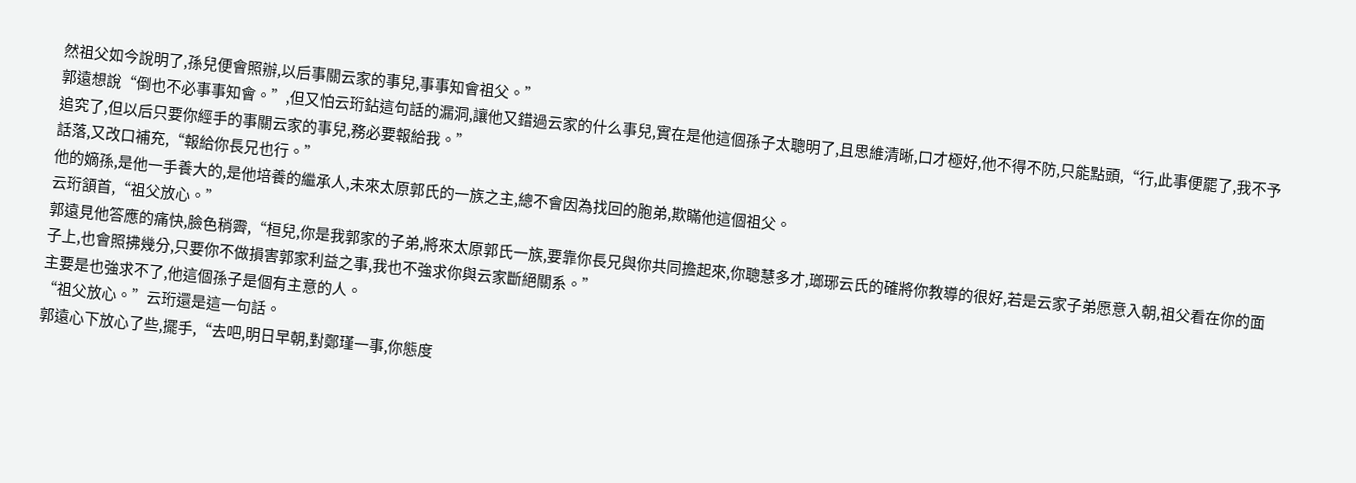然祖父如今說明了,孫兒便會照辦,以后事關云家的事兒,事事知會祖父。”
郭遠想說“倒也不必事事知會。”,但又怕云珩鉆這句話的漏洞,讓他又錯過云家的什么事兒,實在是他這個孫子太聰明了,且思維清晰,口才極好,他不得不防,只能點頭,“行,此事便罷了,我不予追究了,但以后只要你經手的事關云家的事兒,務必要報給我。”
話落,又改口補充,“報給你長兄也行。”
他的嫡孫,是他一手養大的,是他培養的繼承人,未來太原郭氏的一族之主,總不會因為找回的胞弟,欺瞞他這個祖父。
云珩頷首,“祖父放心。”
郭遠見他答應的痛快,臉色稍霽,“桓兒,你是我郭家的子弟,將來太原郭氏一族,要靠你長兄與你共同擔起來,你聰慧多才,瑯琊云氏的確將你教導的很好,若是云家子弟愿意入朝,祖父看在你的面子上,也會照拂幾分,只要你不做損害郭家利益之事,我也不強求你與云家斷絕關系。”
主要是也強求不了,他這個孫子是個有主意的人。
“祖父放心。”云珩還是這一句話。
郭遠心下放心了些,擺手,“去吧,明日早朝,對鄭瑾一事,你態度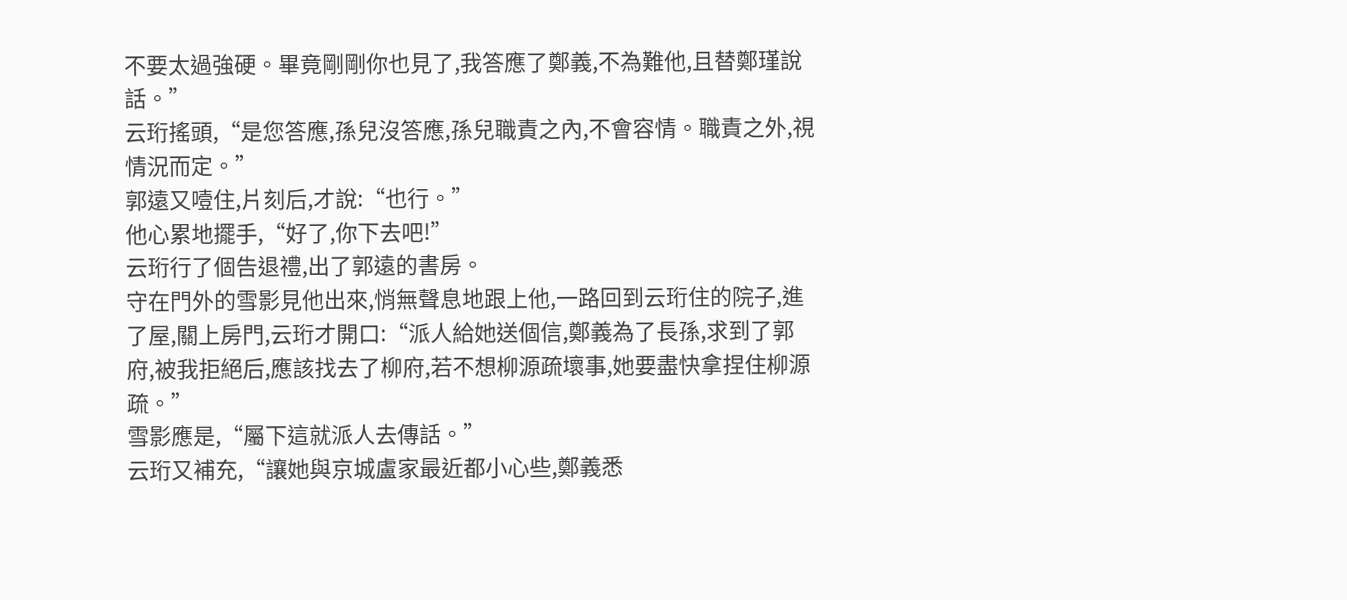不要太過強硬。畢竟剛剛你也見了,我答應了鄭義,不為難他,且替鄭瑾說話。”
云珩搖頭,“是您答應,孫兒沒答應,孫兒職責之內,不會容情。職責之外,視情況而定。”
郭遠又噎住,片刻后,才說:“也行。”
他心累地擺手,“好了,你下去吧!”
云珩行了個告退禮,出了郭遠的書房。
守在門外的雪影見他出來,悄無聲息地跟上他,一路回到云珩住的院子,進了屋,關上房門,云珩才開口:“派人給她送個信,鄭義為了長孫,求到了郭府,被我拒絕后,應該找去了柳府,若不想柳源疏壞事,她要盡快拿捏住柳源疏。”
雪影應是,“屬下這就派人去傳話。”
云珩又補充,“讓她與京城盧家最近都小心些,鄭義悉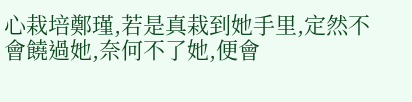心栽培鄭瑾,若是真栽到她手里,定然不會饒過她,奈何不了她,便會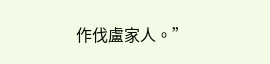作伐盧家人。”